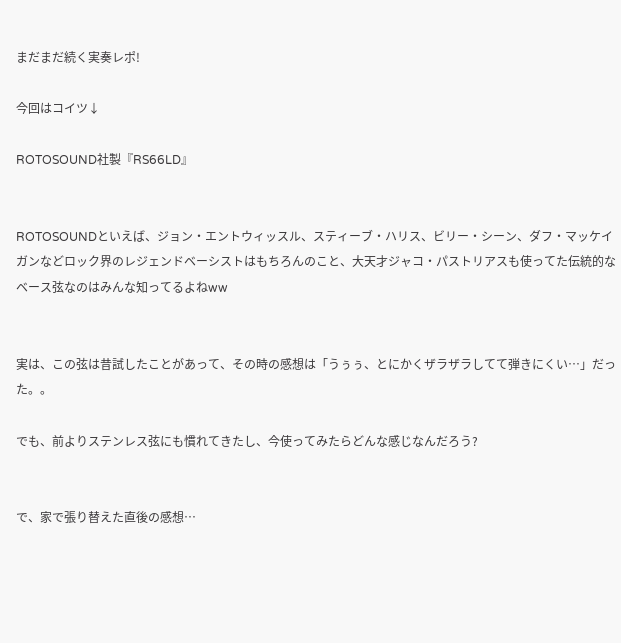まだまだ続く実奏レポ!

今回はコイツ↓

ROTOSOUND社製『RS66LD』


ROTOSOUNDといえば、ジョン・エントウィッスル、スティーブ・ハリス、ビリー・シーン、ダフ・マッケイガンなどロック界のレジェンドベーシストはもちろんのこと、大天才ジャコ・パストリアスも使ってた伝統的なベース弦なのはみんな知ってるよねww


実は、この弦は昔試したことがあって、その時の感想は「うぅぅ、とにかくザラザラしてて弾きにくい…」だった。。

でも、前よりステンレス弦にも慣れてきたし、今使ってみたらどんな感じなんだろう?


で、家で張り替えた直後の感想…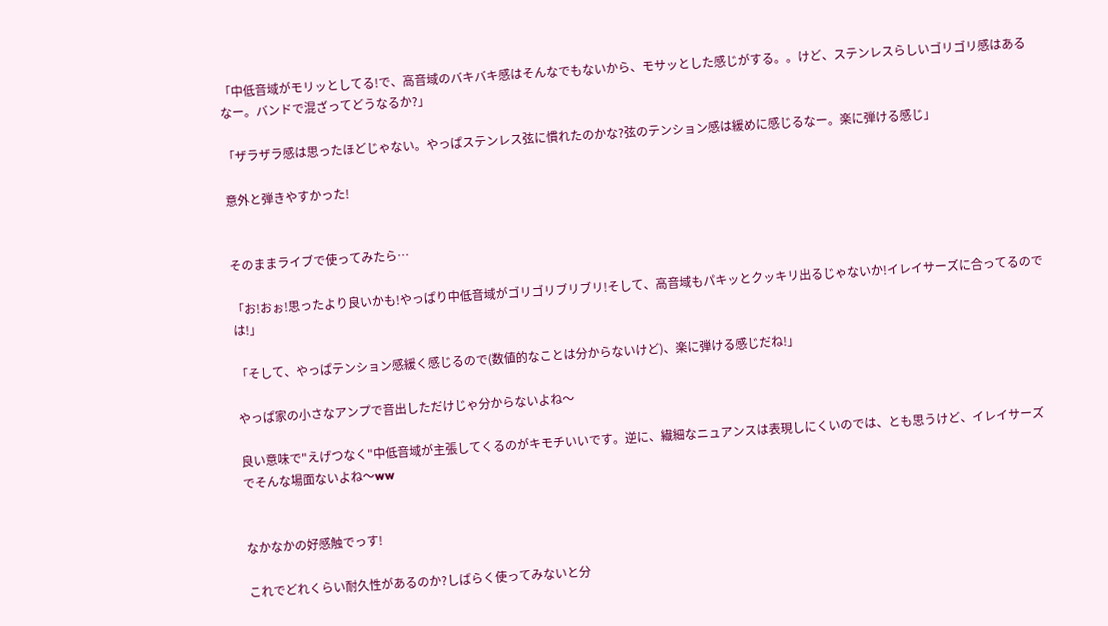「中低音域がモリッとしてる!で、高音域のバキバキ感はそんなでもないから、モサッとした感じがする。。けど、ステンレスらしいゴリゴリ感はあるなー。バンドで混ざってどうなるか?」

「ザラザラ感は思ったほどじゃない。やっぱステンレス弦に慣れたのかな?弦のテンション感は緩めに感じるなー。楽に弾ける感じ」

意外と弾きやすかった!


そのままライブで使ってみたら…

「お!おぉ!思ったより良いかも!やっぱり中低音域がゴリゴリブリブリ!そして、高音域もパキッとクッキリ出るじゃないか!イレイサーズに合ってるのでは!」

「そして、やっぱテンション感緩く感じるので(数値的なことは分からないけど)、楽に弾ける感じだね!」

やっぱ家の小さなアンプで音出しただけじゃ分からないよね〜

良い意味で"えげつなく"中低音域が主張してくるのがキモチいいです。逆に、繊細なニュアンスは表現しにくいのでは、とも思うけど、イレイサーズでそんな場面ないよね〜ww


なかなかの好感触でっす!

これでどれくらい耐久性があるのか?しばらく使ってみないと分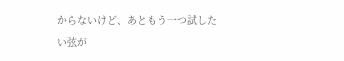からないけど、あともう一つ試したい弦が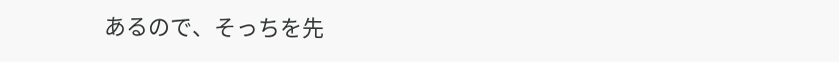あるので、そっちを先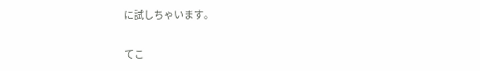に試しちゃいます。


てこ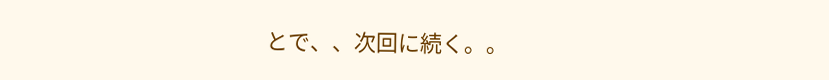とで、、次回に続く。。